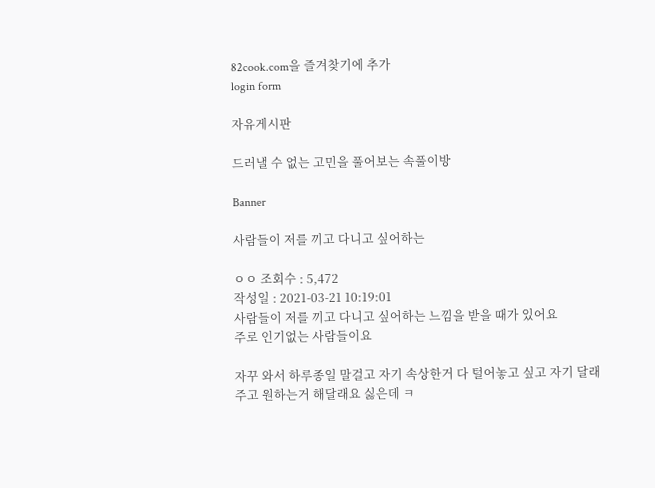82cook.com을 즐겨찾기에 추가
login form

자유게시판

드러낼 수 없는 고민을 풀어보는 속풀이방

Banner

사람들이 저를 끼고 다니고 싶어하는

ㅇㅇ 조회수 : 5,472
작성일 : 2021-03-21 10:19:01
사람들이 저를 끼고 다니고 싶어하는 느낌을 받을 때가 있어요
주로 인기없는 사람들이요

자꾸 와서 하루종일 말걸고 자기 속상한거 다 털어놓고 싶고 자기 달래주고 원하는거 해달래요 싫은데 ㅋ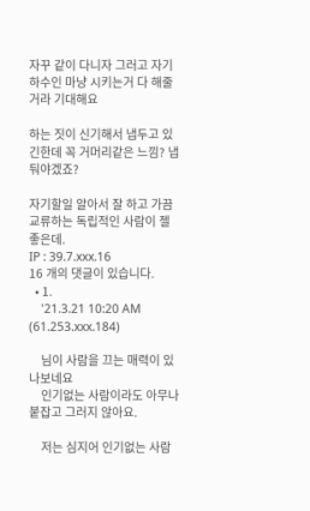자꾸 같이 다니자 그러고 자기 하수인 마냥 시키는거 다 해줄거라 기대해요

하는 짓이 신기해서 냅두고 있긴한데 꼭 거머리같은 느낌? 냅둬야겠죠?

자기할일 알아서 잘 하고 가끔 교류하는 독립적인 사람이 젤 좋은데.
IP : 39.7.xxx.16
16 개의 댓글이 있습니다.
  • 1.
    '21.3.21 10:20 AM (61.253.xxx.184)

    님이 사람을 끄는 매력이 있나보네요
    인기없는 사람이라도 아무나 붙잡고 그러지 않아요.

    저는 심지어 인기없는 사람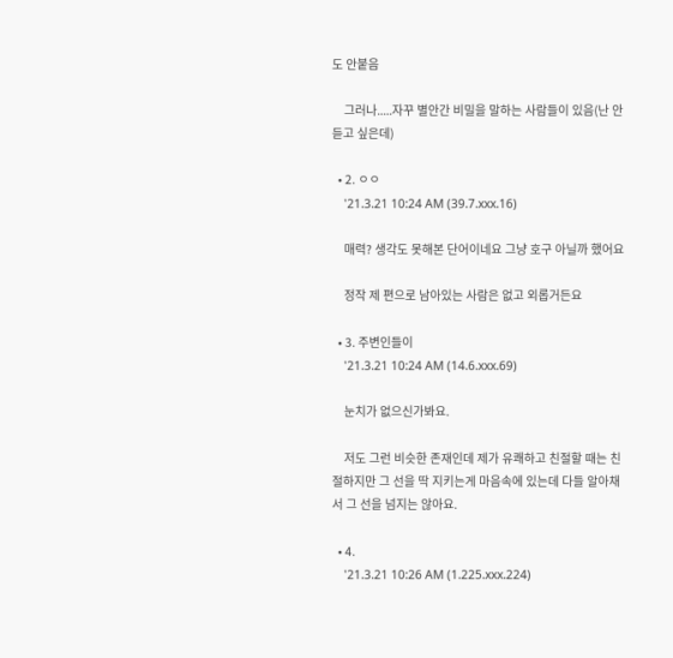도 안붙음

    그러나.....자꾸 별안간 비밀을 말하는 사람들이 있음(난 안듣고 싶은데)

  • 2. ㅇㅇ
    '21.3.21 10:24 AM (39.7.xxx.16)

    매력? 생각도 못해본 단어이네요 그냥 호구 아닐까 했어요

    정작 제 편으로 남아있는 사람은 없고 외롭거든요

  • 3. 주변인들이
    '21.3.21 10:24 AM (14.6.xxx.69)

    눈치가 없으신가봐요.

    저도 그런 비슷한 존재인데 제가 유쾌하고 친절할 때는 친절하지만 그 선을 딱 지키는게 마음속에 있는데 다들 알아채서 그 선을 넘지는 않아요.

  • 4.
    '21.3.21 10:26 AM (1.225.xxx.224)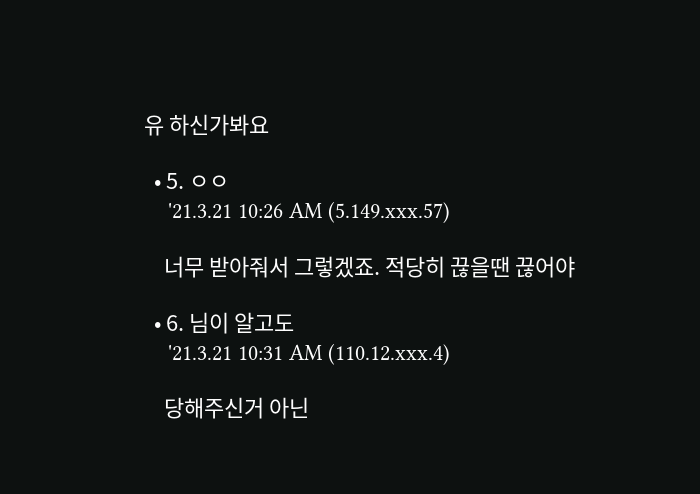유 하신가봐요

  • 5. ㅇㅇ
    '21.3.21 10:26 AM (5.149.xxx.57)

    너무 받아줘서 그렇겠죠. 적당히 끊을땐 끊어야

  • 6. 님이 알고도
    '21.3.21 10:31 AM (110.12.xxx.4)

    당해주신거 아닌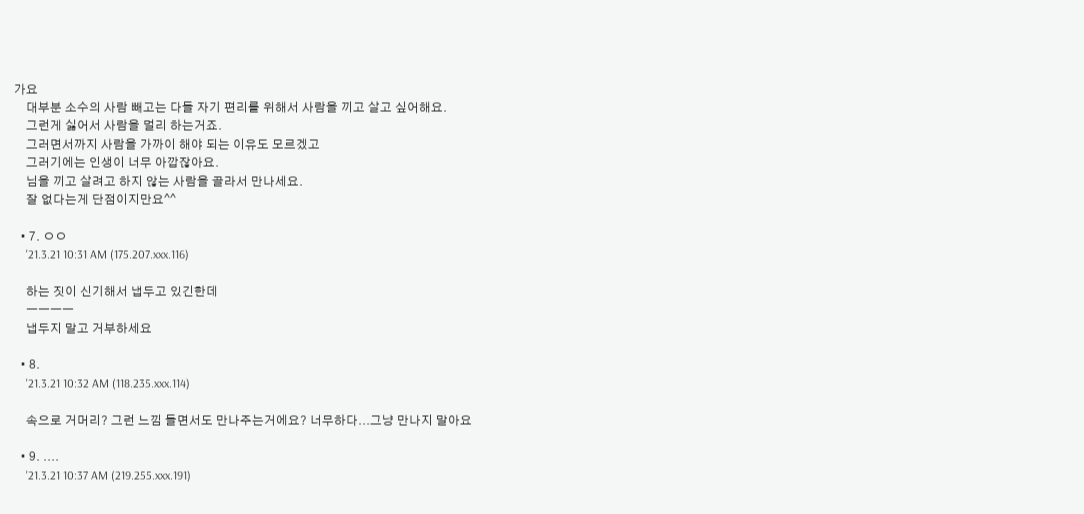가요
    대부분 소수의 사람 빼고는 다들 자기 편리를 위해서 사람을 끼고 살고 싶어해요.
    그런게 싫어서 사람을 멀리 하는거죠.
    그러면서까지 사람을 가까이 해야 되는 이유도 모르겠고
    그러기에는 인생이 너무 아깝잖아요.
    님을 끼고 살려고 하지 않는 사람을 골라서 만나세요.
    잘 없다는게 단점이지만요^^

  • 7. ㅇㅇ
    '21.3.21 10:31 AM (175.207.xxx.116)

    하는 짓이 신기해서 냅두고 있긴한데
    ㅡㅡㅡㅡ
    냅두지 말고 거부하세요

  • 8.
    '21.3.21 10:32 AM (118.235.xxx.114)

    속으로 거머리? 그런 느낌 들면서도 만나주는거에요? 너무하다...그냥 만나지 말아요

  • 9. ....
    '21.3.21 10:37 AM (219.255.xxx.191)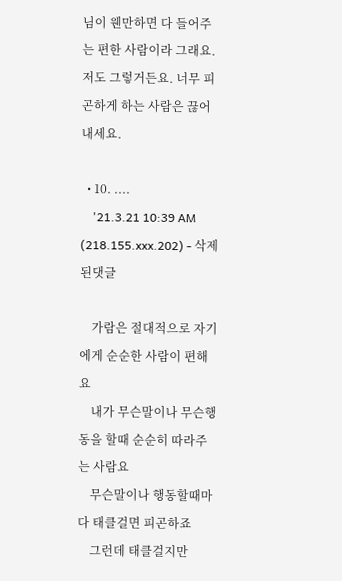님이 웬만하면 다 들어주는 편한 사람이라 그래요. 저도 그렇거든요. 너무 피곤하게 하는 사람은 끊어내세요.

  • 10. ....
    '21.3.21 10:39 AM (218.155.xxx.202) - 삭제된댓글

    가람은 절대적으로 자기에게 순순한 사람이 편해요
    내가 무슨말이나 무슨행동을 할때 순순히 따라주는 사람요
    무슨말이나 행동할때마다 태클걸면 피곤하죠
    그런데 태클걸지만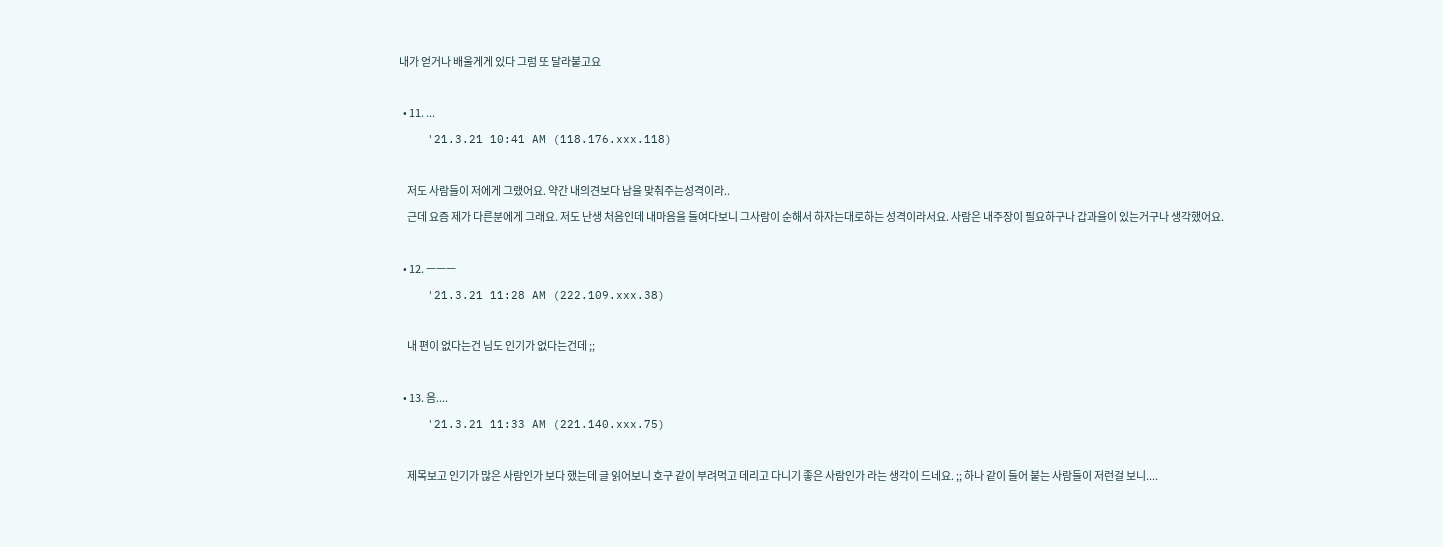내가 얻거나 배울게게 있다 그럼 또 달라붙고요

  • 11. ...
    '21.3.21 10:41 AM (118.176.xxx.118)

    저도 사람들이 저에게 그랬어요. 약간 내의견보다 남을 맞춰주는성격이라..
    근데 요즘 제가 다른분에게 그래요. 저도 난생 처음인데 내마음을 들여다보니 그사람이 순해서 하자는대로하는 성격이라서요. 사람은 내주장이 필요하구나 갑과을이 있는거구나 생각했어요.

  • 12. ㅡㅡㅡ
    '21.3.21 11:28 AM (222.109.xxx.38)

    내 편이 없다는건 님도 인기가 없다는건데 ;;

  • 13. 음....
    '21.3.21 11:33 AM (221.140.xxx.75)

    제목보고 인기가 많은 사람인가 보다 했는데 글 읽어보니 호구 같이 부려먹고 데리고 다니기 좋은 사람인가 라는 생각이 드네요. ;; 하나 같이 들어 붙는 사람들이 저런걸 보니....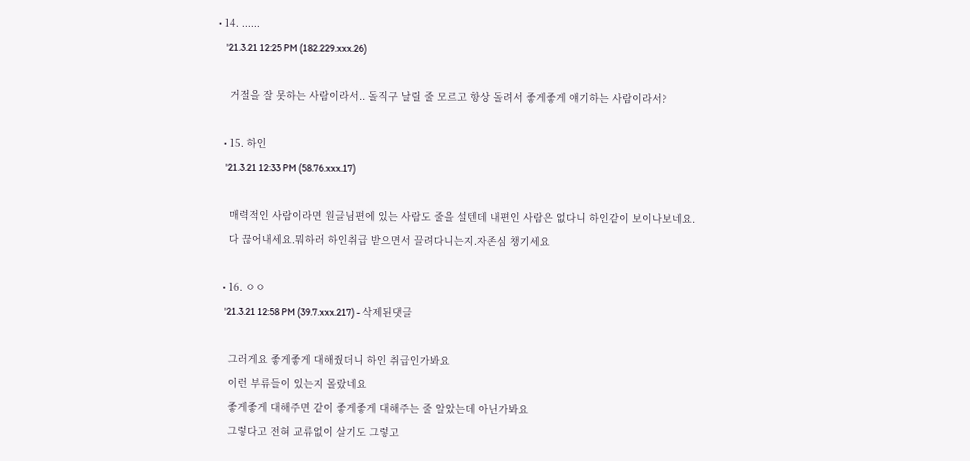• 14. ......
    '21.3.21 12:25 PM (182.229.xxx.26)

    거절을 잘 못하는 사람이라서.. 돌직구 날릴 줄 모르고 항상 돌려서 좋게좋게 얘기하는 사람이라서?

  • 15. 하인
    '21.3.21 12:33 PM (58.76.xxx.17)

    매력적인 사람이라면 원글님편에 있는 사람도 줄을 설텐데 내편인 사람은 없다니 하인같이 보이나보네요.
    다 끊어내세요.뭐하러 하인취급 받으면서 끌려다니는지.자존심 챙기세요

  • 16. ㅇㅇ
    '21.3.21 12:58 PM (39.7.xxx.217) - 삭제된댓글

    그러게요 좋게좋게 대해줬더니 하인 취급인가봐요
    이런 부류들이 있는지 몰랐네요
    좋게좋게 대해주면 같이 좋게좋게 대해주는 줄 알았는데 아닌가봐요
    그렇다고 전혀 교류없이 살기도 그렇고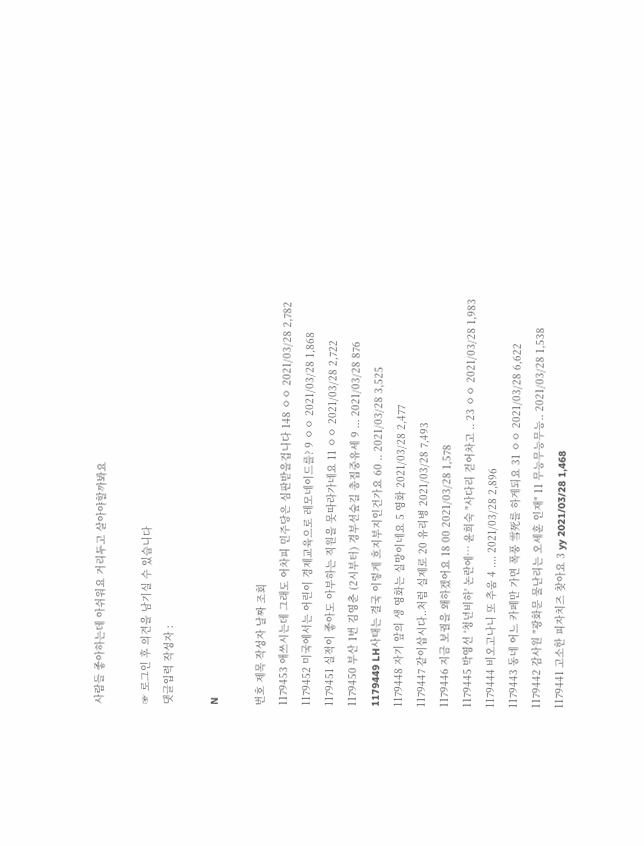사람들 좋아하는데 아쉬워요 거리두고 살아야할까봐요

☞ 로그인 후 의견을 남기실 수 있습니다
댓글입력 작성자 :

N

번호 제목 작성자 날짜 조회
1179453 애쓰시는데 그래도 어차피 민주당은 심판받을겁니다 148 ㅇㅇ 2021/03/28 2,782
1179452 미국에서는 어린이 경제교육으로 레모네이드를? 9 ㅇㅇ 2021/03/28 1,868
1179451 실적이 좋아도 아부하는 직원을 못따라가네요 11 ㅇㅇ 2021/03/28 2,722
1179450 부산 1번 김영춘 (2시부터) 경부선숲길 총집중유세 9 ... 2021/03/28 876
1179449 LH사태는 결국 이렇게 흐지부지인건가요 60 .. 2021/03/28 3,525
1179448 자기 앞의 생 영화는 실망이네요 5 영화 2021/03/28 2,477
1179447 같이삽시다..처럼 실제로 20 유리병 2021/03/28 7,493
1179446 지금 보궐을 왜하겠어요 18 00 2021/03/28 1,578
1179445 박영선 '청년비하' 논란에… 윤희숙 "사다리 걷어차고 .. 23 ㅇㅇ 2021/03/28 1,983
1179444 비오고나니 또 추움 4 .... 2021/03/28 2,896
1179443 동네 어느 카페만 가면 폭풍 雪死를 하게되요 31 ㅇㅇ 2021/03/28 6,622
1179442 감사원 "광화문 물난리는 오세훈 인재" 11 무능무능무능.. 2021/03/28 1,538
1179441 고소한 피자치즈 찾아요 3 yy 2021/03/28 1,468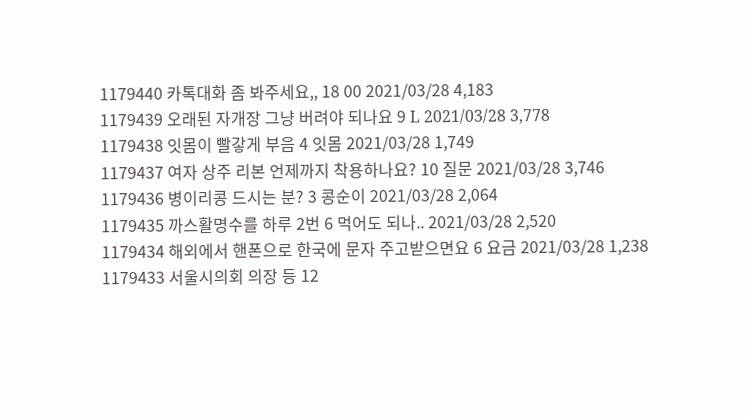1179440 카톡대화 좀 봐주세요,, 18 00 2021/03/28 4,183
1179439 오래된 자개장 그냥 버려야 되나요 9 L 2021/03/28 3,778
1179438 잇몸이 빨갛게 부음 4 잇몸 2021/03/28 1,749
1179437 여자 상주 리본 언제까지 착용하나요? 10 질문 2021/03/28 3,746
1179436 병이리콩 드시는 분? 3 콩순이 2021/03/28 2,064
1179435 까스활명수를 하루 2번 6 먹어도 되나.. 2021/03/28 2,520
1179434 해외에서 핸폰으로 한국에 문자 주고받으면요 6 요금 2021/03/28 1,238
1179433 서울시의회 의장 등 12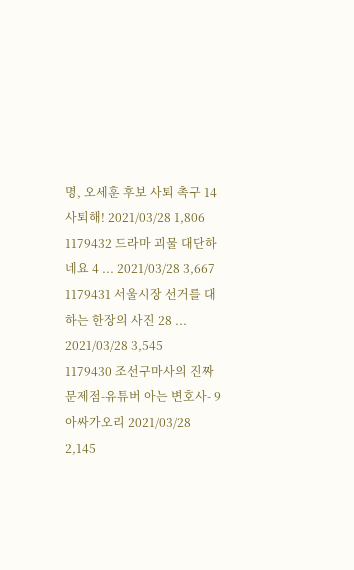명, 오세훈 후보 사퇴 촉구 14 사퇴해! 2021/03/28 1,806
1179432 드라마 괴물 대단하네요 4 ... 2021/03/28 3,667
1179431 서울시장 선거를 대하는 한장의 사진 28 ... 2021/03/28 3,545
1179430 조선구마사의 진짜 문제점-유튜버 아는 변호사- 9 아싸가오리 2021/03/28 2,145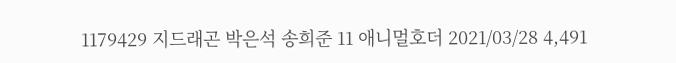1179429 지드래곤 박은석 송희준 11 애니멀호더 2021/03/28 4,491